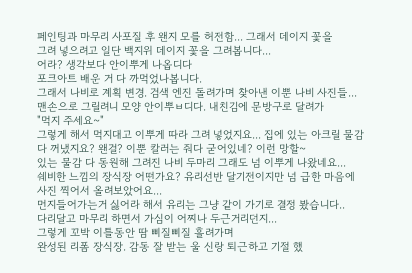페인팅과 마무리 사포질 후 왠지 모를 허전함... 그래서 데이지 꽃을
그려 넣으려고 일단 백지위 데이지 꽃을 그려봅니다...
어라? 생각보다 안이뿌게 나옵디다
포크아트 배운 거 다 까먹었나봅니다.
그래서 나비로 계획 변경. 검색 엔진 돌려가며 찾아낸 이뿐 나비 사진들...
맨손으로 그릴려니 모양 안이뿌ㅂ디다. 내친김에 문방구로 달려가
"먹지 주세요~"
그렇게 해서 먹지대고 이뿌게 따라 그려 넣었지요... 집에 있는 아크릴 물감
다 꺼냈지요? 왠걸? 이뿐 칼러는 줘다 굳어있네? 이런 망할~
있는 물감 다 동원해 그려진 나비 두마리 그래도 넘 이뿌게 나왔네요...
쉐비한 느낌의 장식장 어떤가요? 유리선반 달기전이지만 넘 급한 마음에
사진 찍어서 올려보았어요...
먼지들어가는거 싫어라 해서 유리는 그냥 같이 가기로 결정 봤습니다..
다리달고 마무리 하면서 가심이 어찌나 두근거리던지...
그렇게 꼬박 이틀동안 땀 삐질삐질 흘려가며
완성된 리폼 장식장. 감동 잘 받는 울 신랑 퇴근하고 기절 했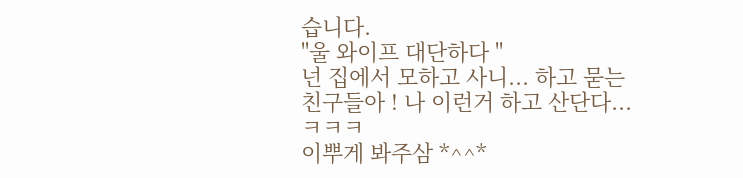습니다.
"울 와이프 대단하다 "
넌 집에서 모하고 사니... 하고 묻는 친구들아 ! 나 이런거 하고 산단다...ㅋㅋㅋ
이뿌게 봐주삼 *^^*